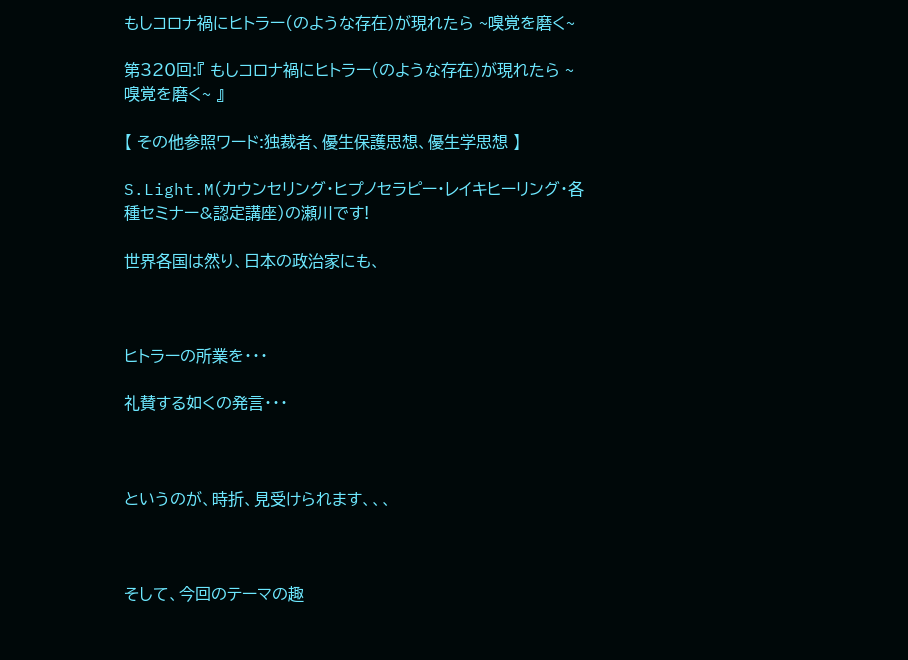もしコロナ禍にヒトラー(のような存在)が現れたら ~嗅覚を磨く~

第320回:『 もしコロナ禍にヒトラー(のような存在)が現れたら ~嗅覚を磨く~ 』

【 その他参照ワード:独裁者、優生保護思想、優生学思想 】

S.Light.M(カウンセリング・ヒプノセラピー・レイキヒーリング・各種セミナー&認定講座)の瀬川です!

世界各国は然り、日本の政治家にも、



ヒトラーの所業を・・・

礼賛する如くの発言・・・



というのが、時折、見受けられます、、、



そして、今回のテーマの趣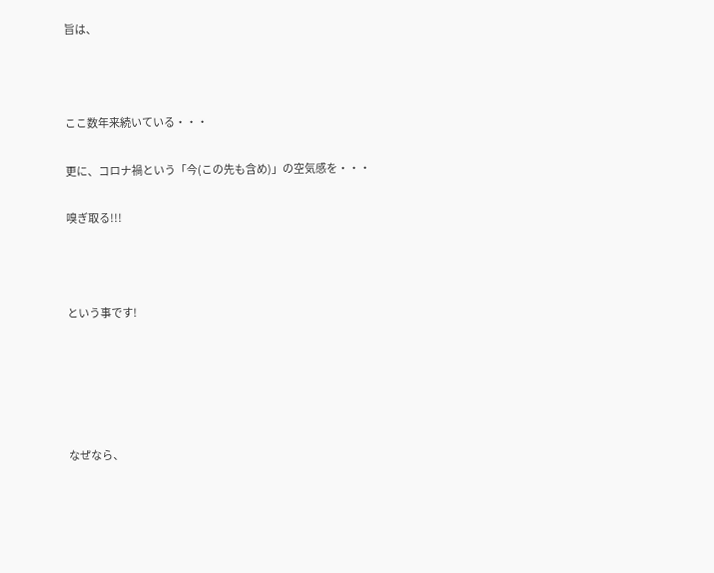旨は、



ここ数年来続いている・・・

更に、コロナ禍という「今(この先も含め)」の空気感を・・・

嗅ぎ取る!!!



という事です!





なぜなら、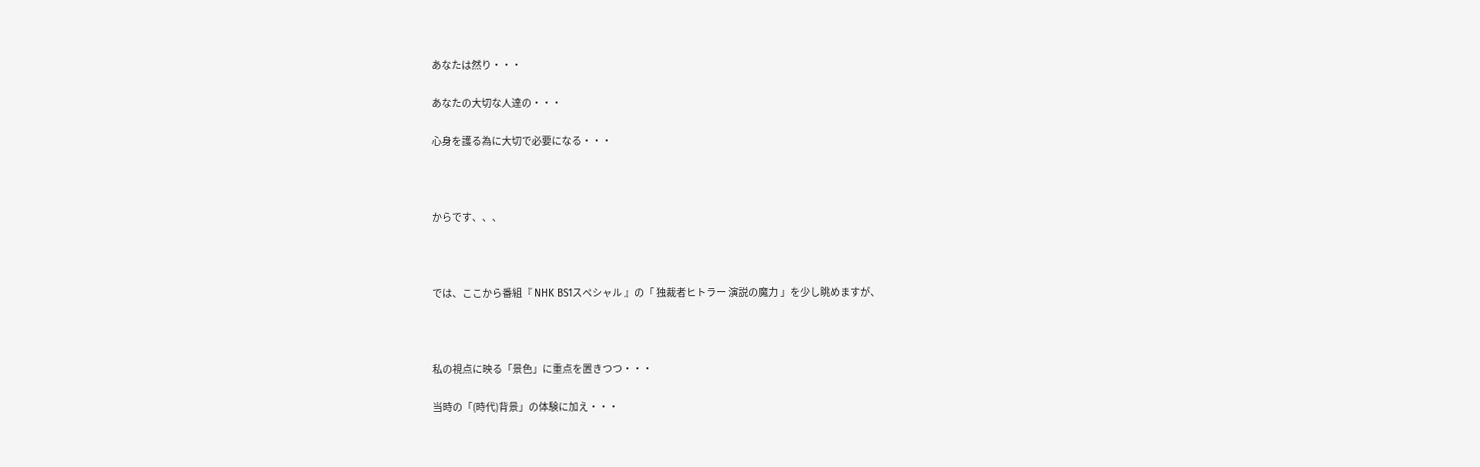あなたは然り・・・

あなたの大切な人達の・・・

心身を護る為に大切で必要になる・・・



からです、、、



では、ここから番組『 NHK BS1スペシャル 』の「 独裁者ヒトラー 演説の魔力 」を少し眺めますが、



私の視点に映る「景色」に重点を置きつつ・・・

当時の「(時代)背景」の体験に加え・・・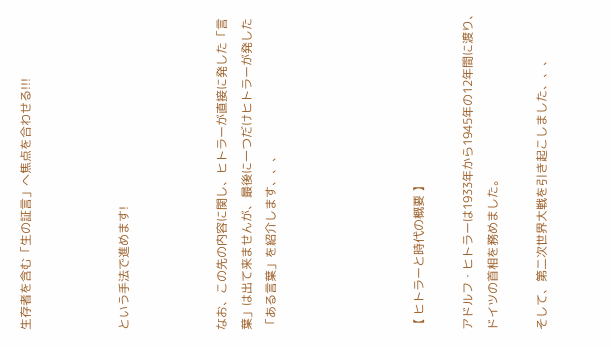生存者を含む「生の証言」へ焦点を合わせる!!!



という手法で進めます!



なお、この先の内容に関し、ヒトラーが直接に発した「言葉」は出て来ませんが、最後に一つだけヒトラーが発した「ある言葉」を紹介します、、、





【 ヒトラーと時代の概要 】

アドルフ・ヒトラーは1933年から1945年の12年間に渡り、ドイツの首相を務めました。

そして、第二次世界大戦を引き起こしました、、、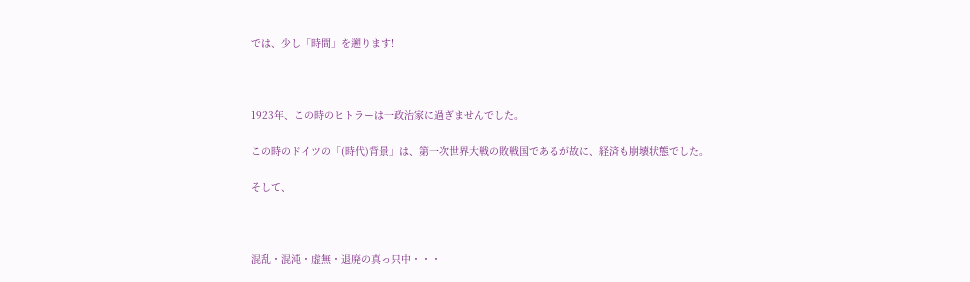では、少し「時間」を遡ります!



1923年、この時のヒトラーは一政治家に過ぎませんでした。

この時のドイツの「(時代)背景」は、第一次世界大戦の敗戦国であるが故に、経済も崩壊状態でした。

そして、



混乱・混沌・虚無・退廃の真っ只中・・・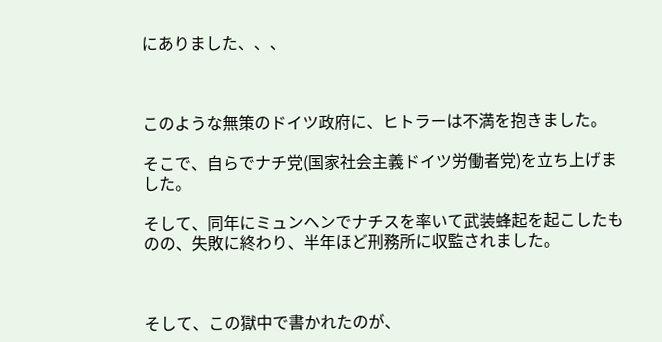にありました、、、



このような無策のドイツ政府に、ヒトラーは不満を抱きました。

そこで、自らでナチ党(国家社会主義ドイツ労働者党)を立ち上げました。

そして、同年にミュンヘンでナチスを率いて武装蜂起を起こしたものの、失敗に終わり、半年ほど刑務所に収監されました。



そして、この獄中で書かれたのが、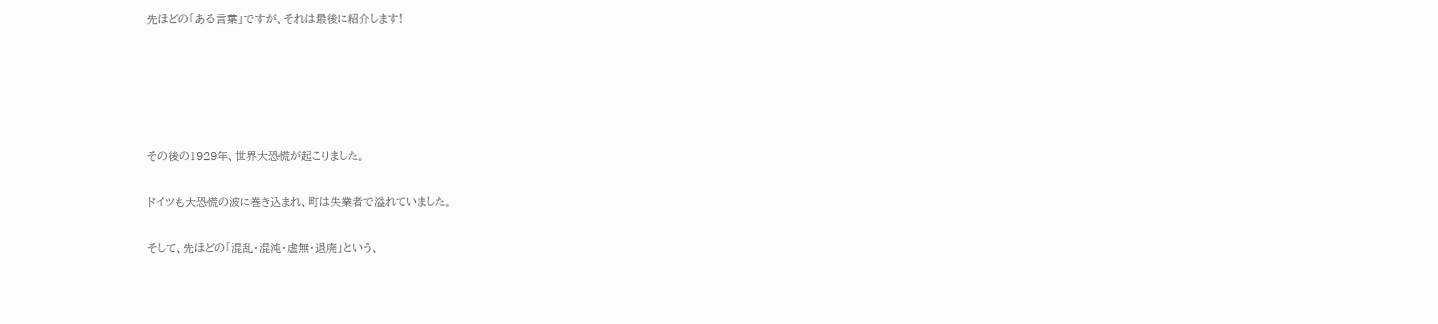先ほどの「ある言葉」ですが、それは最後に紹介します!





その後の1929年、世界大恐慌が起こりました。

ドイツも大恐慌の波に巻き込まれ、町は失業者で溢れていました。

そして、先ほどの「混乱・混沌・虚無・退廃」という、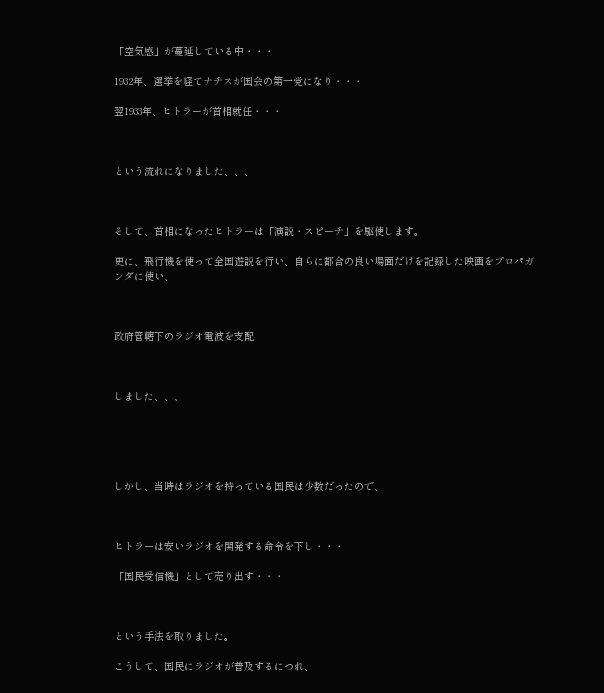「空気感」が蔓延している中・・・

1932年、選挙を経てナチスが国会の第一党になり・・・

翌1933年、ヒトラーが首相就任・・・



という流れになりました、、、



そして、首相になったヒトラーは「演説・スピーチ」を駆使します。

更に、飛行機を使って全国遊説を行い、自らに都合の良い場面だけを記録した映画をプロパガンダに使い、



政府管轄下のラジオ電波を支配



しました、、、





しかし、当時はラジオを持っている国民は少数だったので、



ヒトラーは安いラジオを開発する命令を下し・・・

「国民受信機」として売り出す・・・



という手法を取りました。

こうして、国民にラジオが普及するにつれ、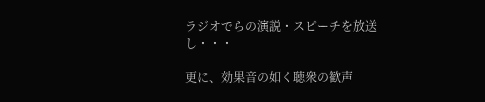ラジオでらの演説・スピーチを放送し・・・

更に、効果音の如く聴衆の歓声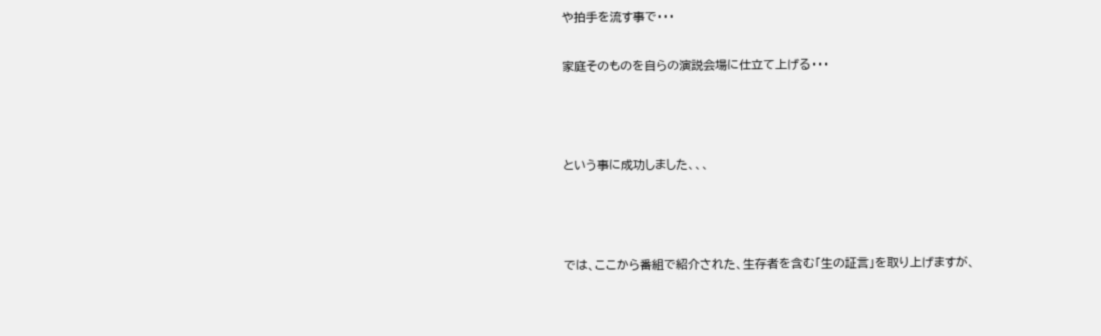や拍手を流す事で・・・

家庭そのものを自らの演説会場に仕立て上げる・・・



という事に成功しました、、、



では、ここから番組で紹介された、生存者を含む「生の証言」を取り上げますが、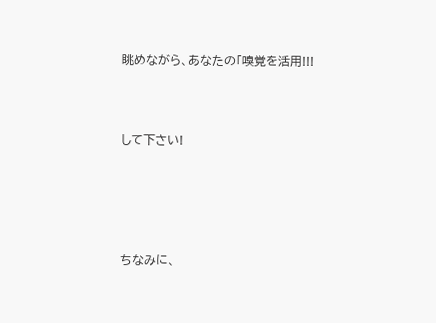眺めながら、あなたの「嗅覚を活用!!!



して下さい!





ちなみに、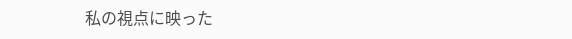私の視点に映った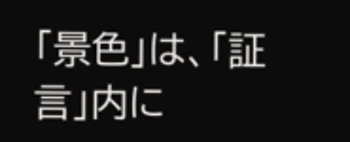「景色」は、「証言」内に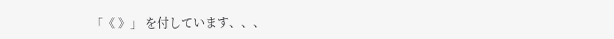「《 》」 を付しています、、、